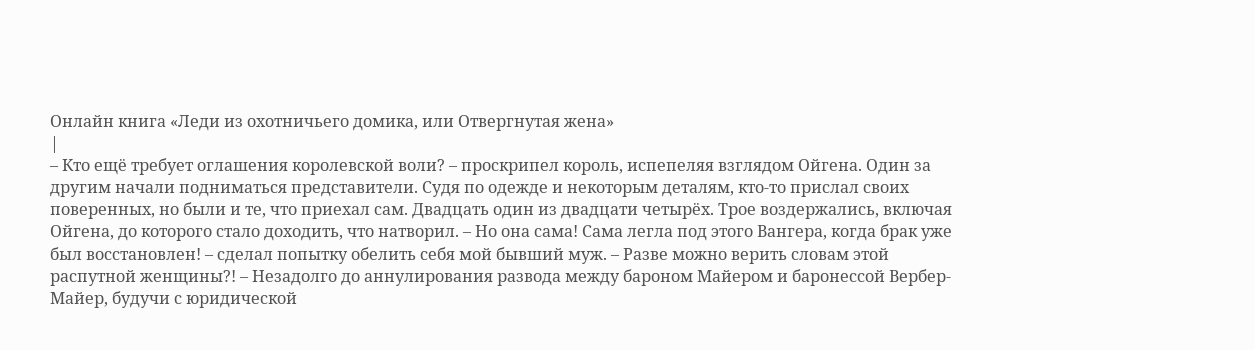Онлайн книга «Леди из охотничьего домика, или Отвергнутая жена»
|
– Кто ещё требует оглашения королевской воли? – проскрипел король, испепеляя взглядом Ойгена. Один за другим начали подниматься представители. Судя по одежде и некоторым деталям, кто-то прислал своих поверенных, но были и те, что приехал сам. Двадцать один из двадцати четырёх. Трое воздержались, включая Ойгена, до которого стало доходить, что натворил. – Но она сама! Сама легла под этого Вангера, когда брак уже был восстановлен! – сделал попытку обелить себя мой бывший муж. – Разве можно верить словам этой распутной женщины?! – Незадолго до аннулирования развода между бароном Майером и баронессой Вербер-Майер, будучи с юридической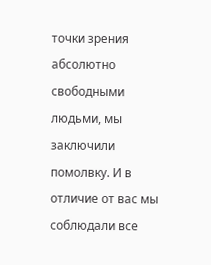точки зрения абсолютно свободными людьми, мы заключили помолвку. И в отличие от вас мы соблюдали все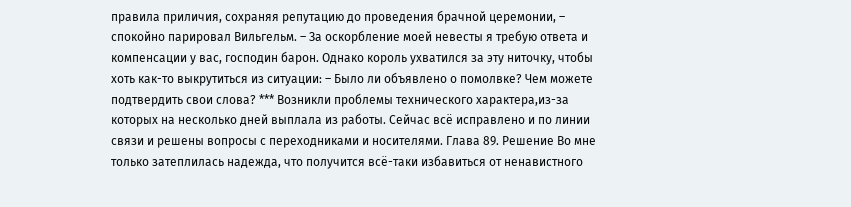правила приличия, сохраняя репутацию до проведения брачной церемонии, – спокойно парировал Вильгельм. – За оскорбление моей невесты я требую ответа и компенсации у вас, господин барон. Однако король ухватился за эту ниточку, чтобы хоть как-то выкрутиться из ситуации: – Было ли объявлено о помолвке? Чем можете подтвердить свои слова? *** Возникли проблемы технического характера,из-за которых на несколько дней выплала из работы. Сейчас всё исправлено и по линии связи и решены вопросы с переходниками и носителями. Глава 89. Решение Во мне только затеплилась надежда, что получится всё-таки избавиться от ненавистного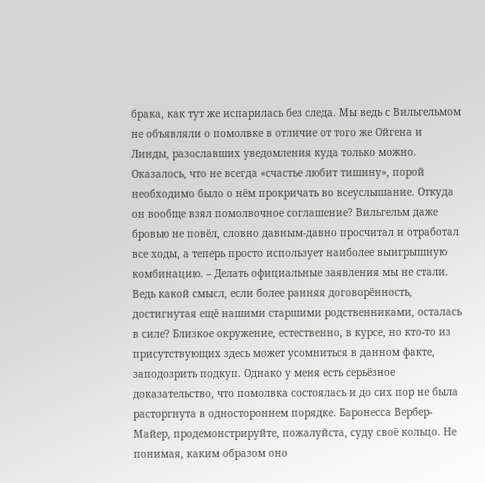брака, как тут же испарилась без следа. Мы ведь с Вильгельмом не объявляли о помолвке в отличие от того же Ойгена и Линды, разославших уведомления куда только можно. Оказалось, что не всегда «счастье любит тишину», порой необходимо было о нём прокричать во всеуслышание. Откуда он вообще взял помолвочное соглашение? Вильгельм даже бровью не повёл, словно давным-давно просчитал и отработал все ходы, а теперь просто использует наиболее выигрышную комбинацию. – Делать официальные заявления мы не стали. Ведь какой смысл, если более ранняя договорённость, достигнутая ещё нашими старшими родственниками, осталась в силе? Близкое окружение, естественно, в курсе, но кто-то из присутствующих здесь может усомниться в данном факте, заподозрить подкуп. Однако у меня есть серьёзное доказательство, что помолвка состоялась и до сих пор не была расторгнута в одностороннем порядке. Баронесса Вербер-Майер, продемонстрируйте, пожалуйста, суду своё кольцо. Не понимая, каким образом оно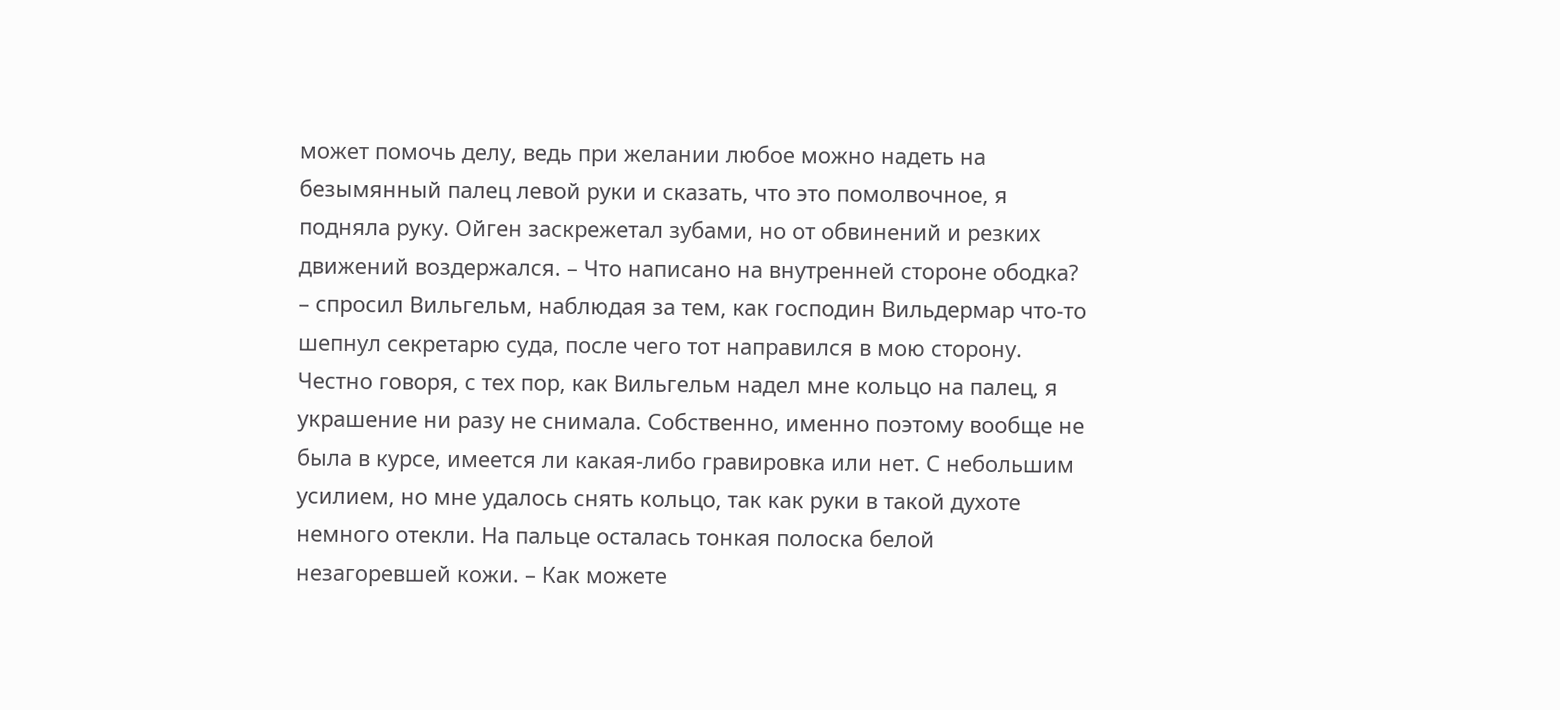может помочь делу, ведь при желании любое можно надеть на безымянный палец левой руки и сказать, что это помолвочное, я подняла руку. Ойген заскрежетал зубами, но от обвинений и резких движений воздержался. – Что написано на внутренней стороне ободка? – спросил Вильгельм, наблюдая за тем, как господин Вильдермар что-то шепнул секретарю суда, после чего тот направился в мою сторону. Честно говоря, с тех пор, как Вильгельм надел мне кольцо на палец, я украшение ни разу не снимала. Собственно, именно поэтому вообще не была в курсе, имеется ли какая-либо гравировка или нет. С небольшим усилием, но мне удалось снять кольцо, так как руки в такой духоте немного отекли. На пальце осталась тонкая полоска белой незагоревшей кожи. – Как можете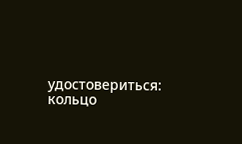удостовериться: кольцо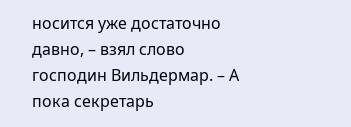носится уже достаточно давно, – взял слово господин Вильдермар. – А пока секретарь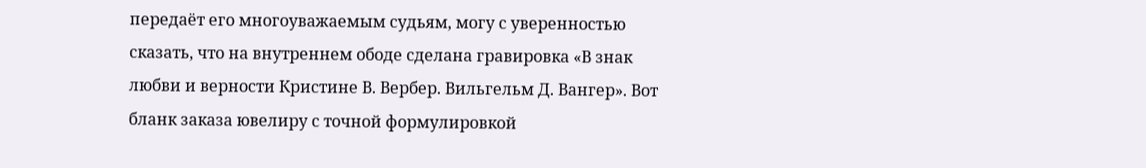передаёт его многоуважаемым судьям, могу с уверенностью сказать, что на внутреннем ободе сделана гравировка «В знак любви и верности Кристине В. Вербер. Вильгельм Д. Вангер». Вот бланк заказа ювелиру с точной формулировкой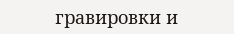гравировки и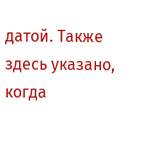датой. Также здесь указано, когда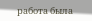работа была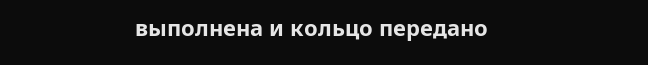выполнена и кольцо передано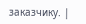заказчику. |